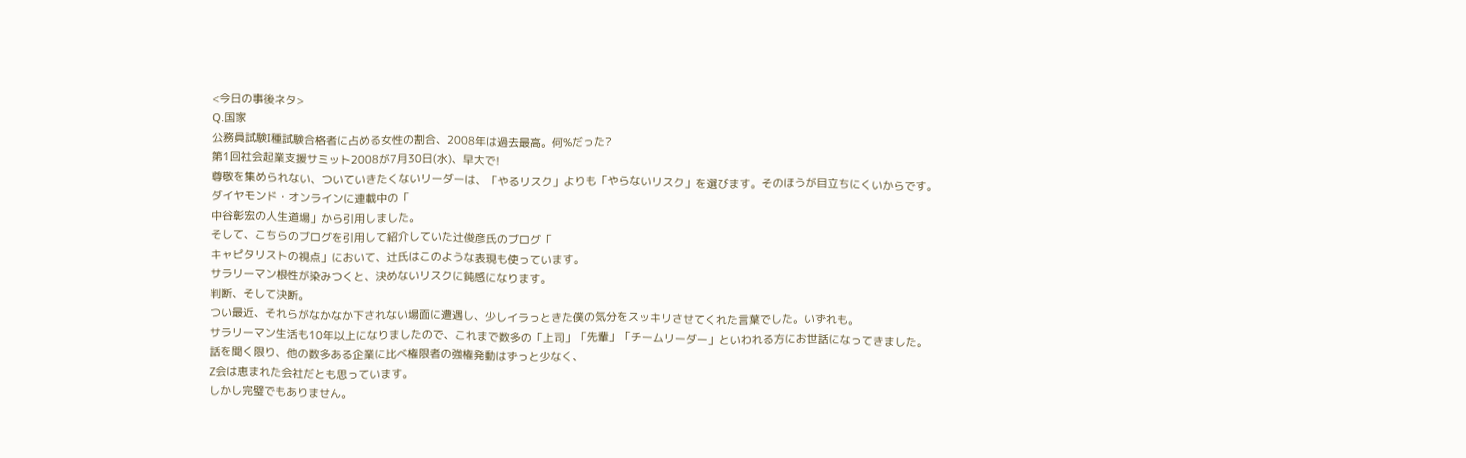<今日の事後ネタ>
Q.国家
公務員試験I種試験合格者に占める女性の割合、2008年は過去最高。何%だった?
第1回社会起業支援サミット2008が7月30日(水)、早大で!
尊敬を集められない、ついていきたくないリーダーは、「やるリスク」よりも「やらないリスク」を選びます。そのほうが目立ちにくいからです。
ダイヤモンド・オンラインに連載中の「
中谷彰宏の人生道場」から引用しました。
そして、こちらのブログを引用して紹介していた辻俊彦氏のブログ「
キャピタリストの視点」において、辻氏はこのような表現も使っています。
サラリーマン根性が染みつくと、決めないリスクに鈍感になります。
判断、そして決断。
つい最近、それらがなかなか下されない場面に遭遇し、少しイラっときた僕の気分をスッキリさせてくれた言葉でした。いずれも。
サラリーマン生活も10年以上になりましたので、これまで数多の「上司」「先輩」「チームリーダー」といわれる方にお世話になってきました。
話を聞く限り、他の数多ある企業に比べ権限者の強権発動はずっと少なく、
Z会は恵まれた会社だとも思っています。
しかし完璧でもありません。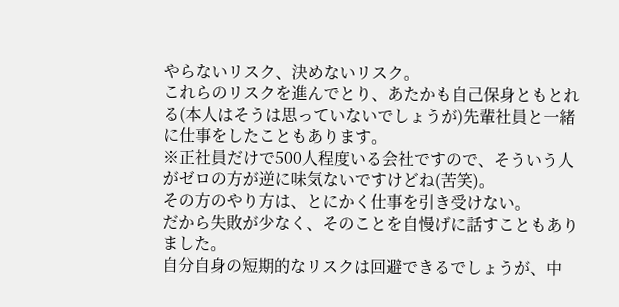やらないリスク、決めないリスク。
これらのリスクを進んでとり、あたかも自己保身ともとれる(本人はそうは思っていないでしょうが)先輩社員と一緒に仕事をしたこともあります。
※正社員だけで500人程度いる会社ですので、そういう人がゼロの方が逆に味気ないですけどね(苦笑)。
その方のやり方は、とにかく仕事を引き受けない。
だから失敗が少なく、そのことを自慢げに話すこともありました。
自分自身の短期的なリスクは回避できるでしょうが、中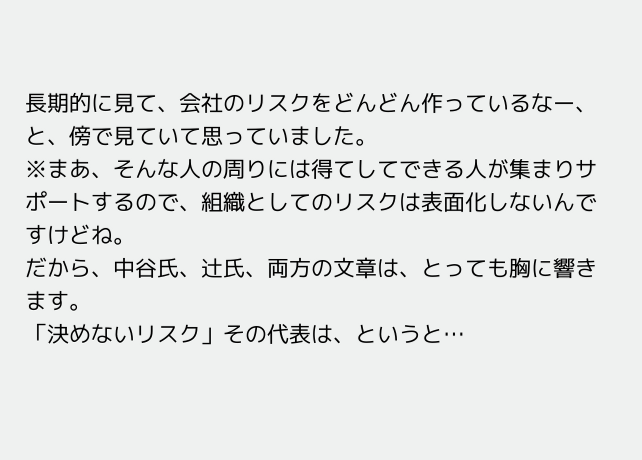長期的に見て、会社のリスクをどんどん作っているなー、と、傍で見ていて思っていました。
※まあ、そんな人の周りには得てしてできる人が集まりサポートするので、組織としてのリスクは表面化しないんですけどね。
だから、中谷氏、辻氏、両方の文章は、とっても胸に響きます。
「決めないリスク」その代表は、というと…